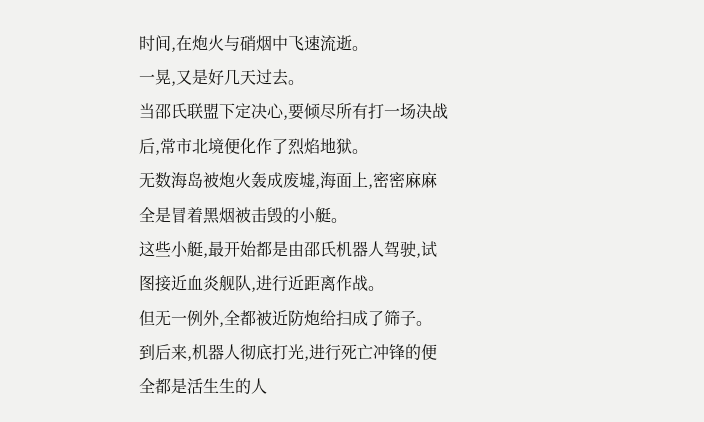时间,在炮火与硝烟中飞速流逝。
一晃,又是好几天过去。
当邵氏联盟下定决心,要倾尽所有打一场决战后,常市北境便化作了烈焰地狱。
无数海岛被炮火轰成废墟,海面上,密密麻麻全是冒着黑烟被击毁的小艇。
这些小艇,最开始都是由邵氏机器人驾驶,试图接近血炎舰队,进行近距离作战。
但无一例外,全都被近防炮给扫成了筛子。
到后来,机器人彻底打光,进行死亡冲锋的便全都是活生生的人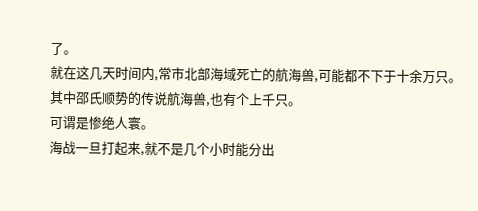了。
就在这几天时间内,常市北部海域死亡的航海兽,可能都不下于十余万只。
其中邵氏顺势的传说航海兽,也有个上千只。
可谓是惨绝人寰。
海战一旦打起来,就不是几个小时能分出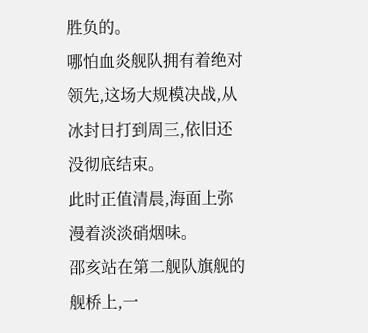胜负的。
哪怕血炎舰队拥有着绝对领先,这场大规模决战,从冰封日打到周三,依旧还没彻底结束。
此时正值清晨,海面上弥漫着淡淡硝烟味。
邵亥站在第二舰队旗舰的舰桥上,一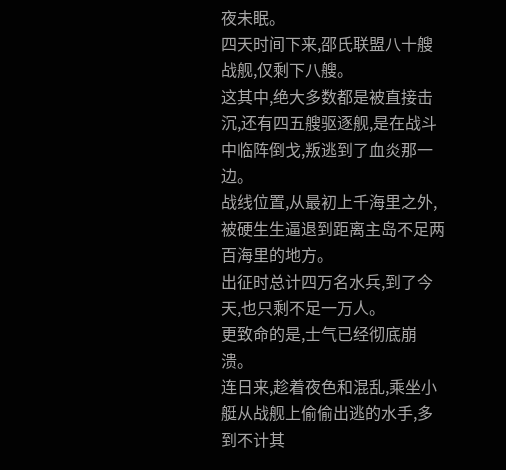夜未眠。
四天时间下来,邵氏联盟八十艘战舰,仅剩下八艘。
这其中,绝大多数都是被直接击沉,还有四五艘驱逐舰,是在战斗中临阵倒戈,叛逃到了血炎那一边。
战线位置,从最初上千海里之外,被硬生生逼退到距离主岛不足两百海里的地方。
出征时总计四万名水兵,到了今天,也只剩不足一万人。
更致命的是,士气已经彻底崩溃。
连日来,趁着夜色和混乱,乘坐小艇从战舰上偷偷出逃的水手,多到不计其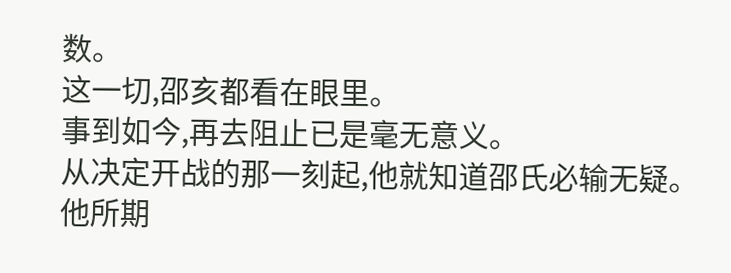数。
这一切,邵亥都看在眼里。
事到如今,再去阻止已是毫无意义。
从决定开战的那一刻起,他就知道邵氏必输无疑。
他所期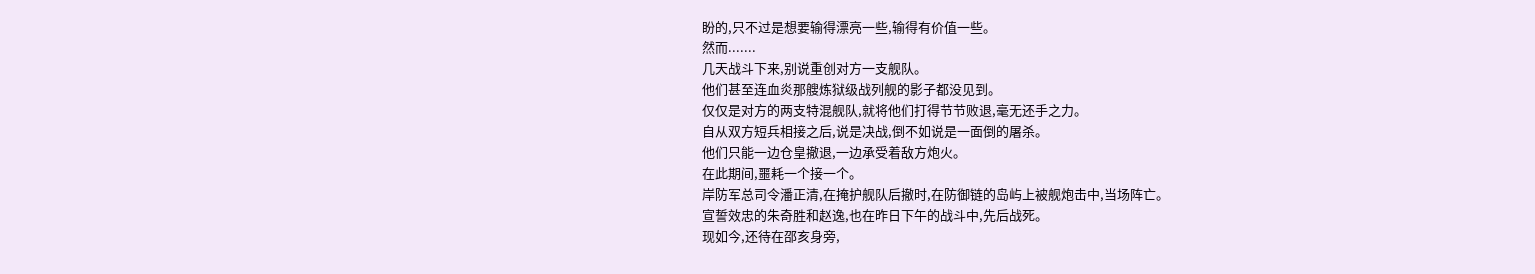盼的,只不过是想要输得漂亮一些,输得有价值一些。
然而.......
几天战斗下来,别说重创对方一支舰队。
他们甚至连血炎那艘炼狱级战列舰的影子都没见到。
仅仅是对方的两支特混舰队,就将他们打得节节败退,毫无还手之力。
自从双方短兵相接之后,说是决战,倒不如说是一面倒的屠杀。
他们只能一边仓皇撤退,一边承受着敌方炮火。
在此期间,噩耗一个接一个。
岸防军总司令潘正清,在掩护舰队后撤时,在防御链的岛屿上被舰炮击中,当场阵亡。
宣誓效忠的朱奇胜和赵逸,也在昨日下午的战斗中,先后战死。
现如今,还待在邵亥身旁,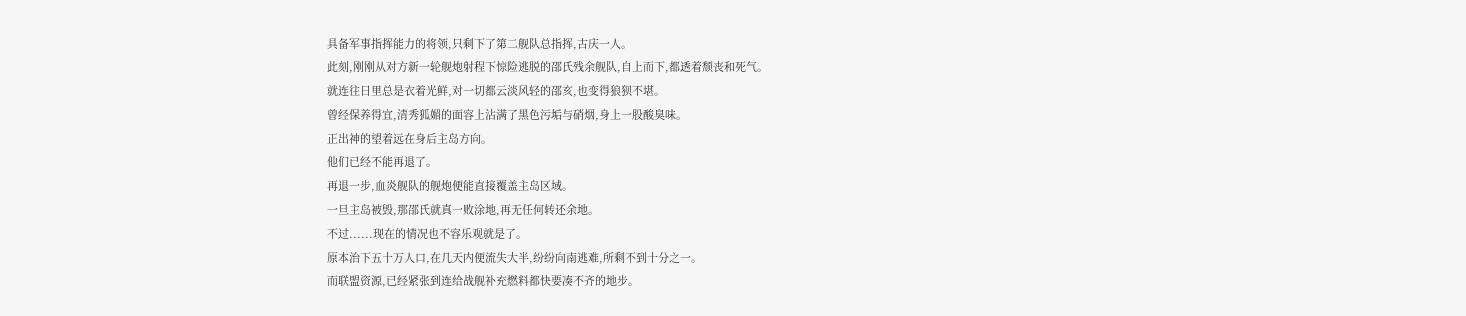具备军事指挥能力的将领,只剩下了第二舰队总指挥,古庆一人。
此刻,刚刚从对方新一轮舰炮射程下惊险逃脱的邵氏残余舰队,自上而下,都透着颓丧和死气。
就连往日里总是衣着光鲜,对一切都云淡风轻的邵亥,也变得狼狈不堪。
曾经保养得宜,清秀狐媚的面容上沾满了黑色污垢与硝烟,身上一股酸臭味。
正出神的望着远在身后主岛方向。
他们已经不能再退了。
再退一步,血炎舰队的舰炮便能直接覆盖主岛区域。
一旦主岛被毁,那邵氏就真一败涂地,再无任何转还余地。
不过......现在的情况也不容乐观就是了。
原本治下五十万人口,在几天内便流失大半,纷纷向南逃难,所剩不到十分之一。
而联盟资源,已经紧张到连给战舰补充燃料都快要凑不齐的地步。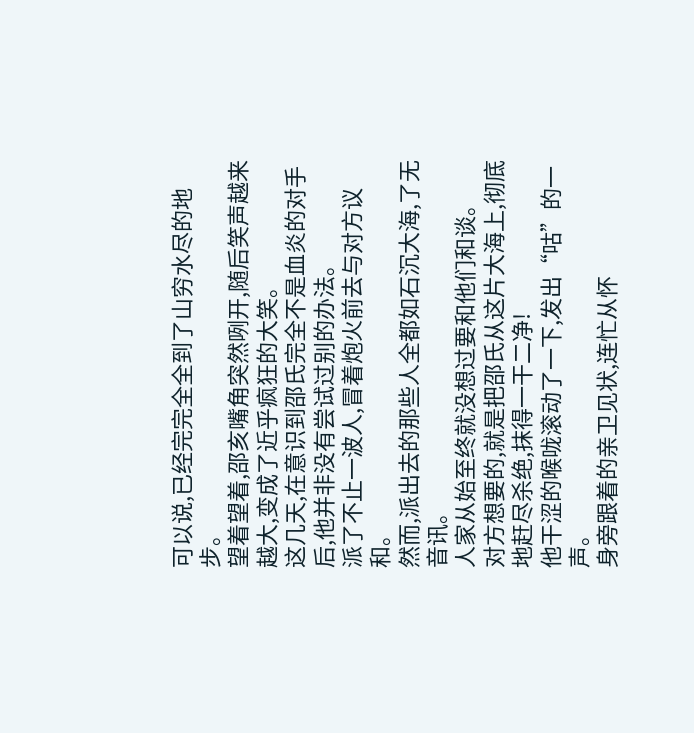可以说,已经完完全全到了山穷水尽的地步。
望着望着,邵亥嘴角突然咧开,随后笑声越来越大,变成了近乎疯狂的大笑。
这几天,在意识到邵氏完全不是血炎的对手后,他并非没有尝试过别的办法。
派了不止一波人,冒着炮火前去与对方议和。
然而,派出去的那些人全都如石沉大海,了无音讯。
人家从始至终就没想过要和他们和谈。
对方想要的,就是把邵氏从这片大海上,彻底地赶尽杀绝,抹得一干二净!
他干涩的喉咙滚动了一下,发出“咕”的一声。
身旁跟着的亲卫见状,连忙从怀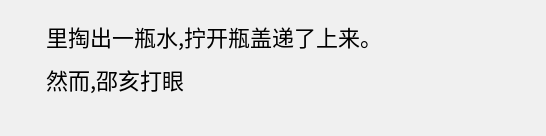里掏出一瓶水,拧开瓶盖递了上来。
然而,邵亥打眼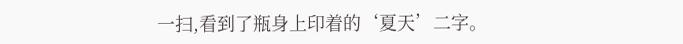一扫,看到了瓶身上印着的‘夏天’二字。